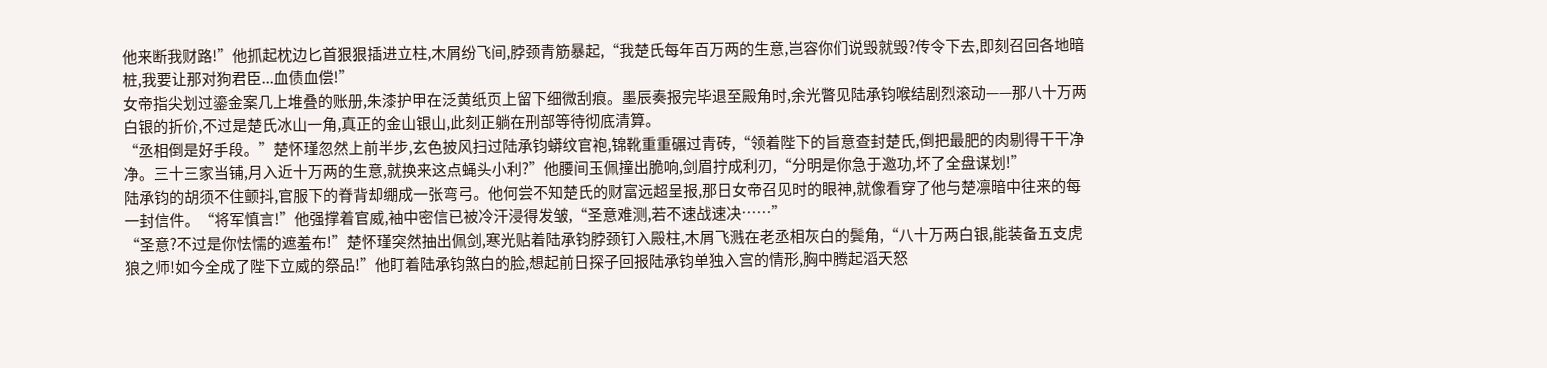他来断我财路!”他抓起枕边匕首狠狠插进立柱,木屑纷飞间,脖颈青筋暴起,“我楚氏每年百万两的生意,岂容你们说毁就毁?传令下去,即刻召回各地暗桩,我要让那对狗君臣...血债血偿!”
女帝指尖划过鎏金案几上堆叠的账册,朱漆护甲在泛黄纸页上留下细微刮痕。墨辰奏报完毕退至殿角时,余光瞥见陆承钧喉结剧烈滚动——那八十万两白银的折价,不过是楚氏冰山一角,真正的金山银山,此刻正躺在刑部等待彻底清算。
“丞相倒是好手段。”楚怀瑾忽然上前半步,玄色披风扫过陆承钧蟒纹官袍,锦靴重重碾过青砖,“领着陛下的旨意查封楚氏,倒把最肥的肉剔得干干净净。三十三家当铺,月入近十万两的生意,就换来这点蝇头小利?”他腰间玉佩撞出脆响,剑眉拧成利刃,“分明是你急于邀功,坏了全盘谋划!”
陆承钧的胡须不住颤抖,官服下的脊背却绷成一张弯弓。他何尝不知楚氏的财富远超呈报,那日女帝召见时的眼神,就像看穿了他与楚凛暗中往来的每一封信件。“将军慎言!”他强撑着官威,袖中密信已被冷汗浸得发皱,“圣意难测,若不速战速决……”
“圣意?不过是你怯懦的遮羞布!”楚怀瑾突然抽出佩剑,寒光贴着陆承钧脖颈钉入殿柱,木屑飞溅在老丞相灰白的鬓角,“八十万两白银,能装备五支虎狼之师!如今全成了陛下立威的祭品!”他盯着陆承钧煞白的脸,想起前日探子回报陆承钧单独入宫的情形,胸中腾起滔天怒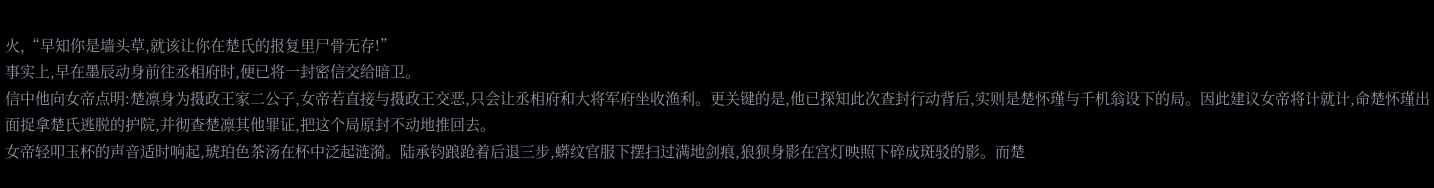火,“早知你是墙头草,就该让你在楚氏的报复里尸骨无存!”
事实上,早在墨辰动身前往丞相府时,便已将一封密信交给暗卫。
信中他向女帝点明:楚凛身为摄政王家二公子,女帝若直接与摄政王交恶,只会让丞相府和大将军府坐收渔利。更关键的是,他已探知此次查封行动背后,实则是楚怀瑾与千机翁设下的局。因此建议女帝将计就计,命楚怀瑾出面捉拿楚氏逃脱的护院,并彻查楚凛其他罪证,把这个局原封不动地推回去。
女帝轻叩玉杯的声音适时响起,琥珀色茶汤在杯中泛起涟漪。陆承钧踉跄着后退三步,蟒纹官服下摆扫过满地剑痕,狼狈身影在宫灯映照下碎成斑驳的影。而楚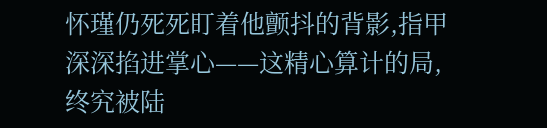怀瑾仍死死盯着他颤抖的背影,指甲深深掐进掌心——这精心算计的局,终究被陆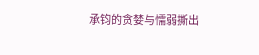承钧的贪婪与懦弱撕出